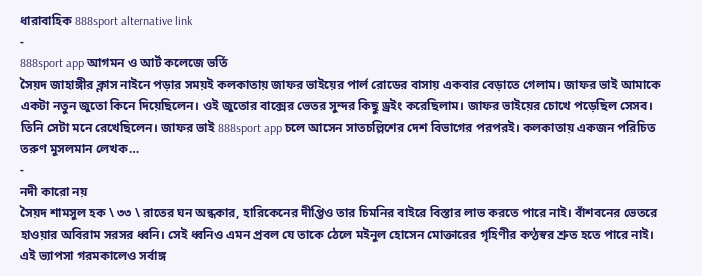ধারাবাহিক 888sport alternative link
-
888sport app আগমন ও আর্ট কলেজে ভর্তি
সৈয়দ জাহাঙ্গীর ক্লাস নাইনে পড়ার সময়ই কলকাতায় জাফর ভাইয়ের পার্ল রোডের বাসায় একবার বেড়াতে গেলাম। জাফর ভাই আমাকে একটা নতুন জুতো কিনে দিয়েছিলেন। ওই জুতোর বাক্সের ভেতর সুন্দর কিছু ড্রইং করেছিলাম। জাফর ভাইয়ের চোখে পড়েছিল সেসব। তিনি সেটা মনে রেখেছিলেন। জাফর ভাই 888sport app চলে আসেন সাতচল্লিশের দেশ বিভাগের পরপরই। কলকাতায় একজন পরিচিত তরুণ মুসলমান লেখক…
-
নদী কারো নয়
সৈয়দ শামসুল হক \ ৩৩ \ রাতের ঘন অন্ধকার, হারিকেনের দীপ্তিও তার চিমনির বাইরে বিস্তার লাভ করতে পারে নাই। বাঁশবনের ভেতরে হাওয়ার অবিরাম সরসর ধ্বনি। সেই ধ্বনিও এমন প্রবল যে তাকে ঠেলে মইনুল হোসেন মোক্তারের গৃহিণীর কণ্ঠস্বর শ্রুত হতে পারে নাই। এই ভ্যাপসা গরমকালেও সর্বাঙ্গ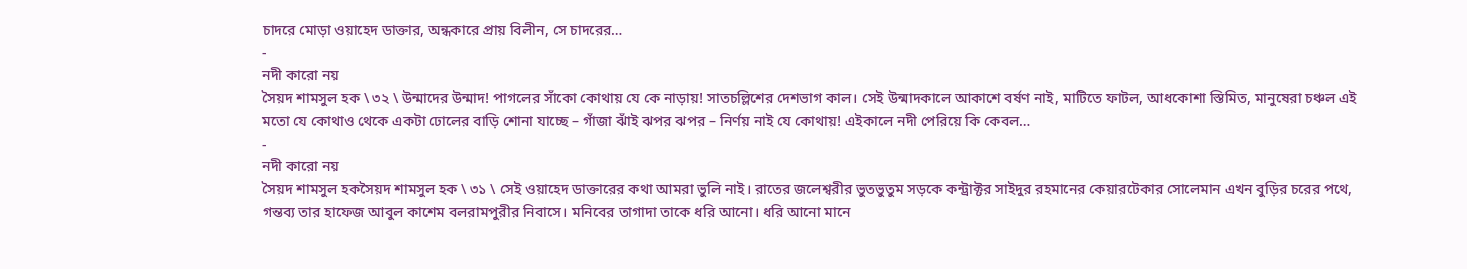চাদরে মোড়া ওয়াহেদ ডাক্তার, অন্ধকারে প্রায় বিলীন, সে চাদরের…
-
নদী কারো নয়
সৈয়দ শামসুল হক \ ৩২ \ উন্মাদের উন্মাদ! পাগলের সাঁকো কোথায় যে কে নাড়ায়! সাতচল্লিশের দেশভাগ কাল। সেই উন্মাদকালে আকাশে বর্ষণ নাই, মাটিতে ফাটল, আধকোশা স্তিমিত, মানুষেরা চঞ্চল এই মতো যে কোথাও থেকে একটা ঢোলের বাড়ি শোনা যাচ্ছে – গাঁজা ঝাঁই ঝপর ঝপর – নির্ণয় নাই যে কোথায়! এইকালে নদী পেরিয়ে কি কেবল…
-
নদী কারো নয়
সৈয়দ শামসুল হকসৈয়দ শামসুল হক \ ৩১ \ সেই ওয়াহেদ ডাক্তারের কথা আমরা ভুলি নাই। রাতের জলেশ্বরীর ভুতভুতুম সড়কে কন্ট্রাক্টর সাইদুর রহমানের কেয়ারটেকার সোলেমান এখন বুড়ির চরের পথে, গন্তব্য তার হাফেজ আবুল কাশেম বলরামপুরীর নিবাসে। মনিবের তাগাদা তাকে ধরি আনো। ধরি আনো মানে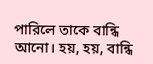পারিলে তাকে বান্ধি আনো। হয়, হয়, বান্ধি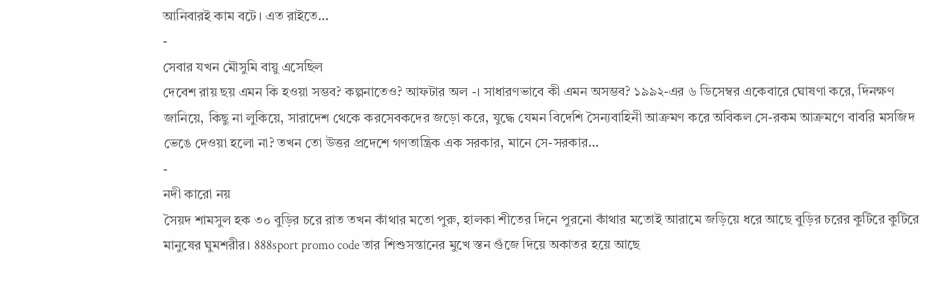আনিবারই কাম বটে। এত রাইতে…
-
সেবার যখন মৌসুমি বায়ু এসেছিল
দেবেশ রায় ছয় এমন কি হওয়া সম্ভব? কল্পনাতেও? আফটার অল -। সাধারণভাবে কী এমন অসম্ভব? ১৯৯২-এর ৬ ডিসেম্বর একেবারে ঘোষণা করে, দিনক্ষণ জানিয়ে, কিছু না লুকিয়ে, সারাদেশ থেকে করসেবকদের জড়ো করে, যুদ্ধে যেমন বিদেশি সৈন্যবাহিনী আক্রমণ করে অবিকল সে-রকম আক্রমণে বাবরি মসজিদ ভেঙে দেওয়া হলো না? তখন তো উত্তর প্রদেশে গণতান্ত্রিক এক সরকার, মানে সে-সরকার…
-
নদী কারো নয়
সৈয়দ শামসুল হক ৩০ বুড়ির চরে রাত তখন কাঁথার মতো পুরু, হালকা শীতের দিনে পুরনো কাঁথার মতোই আরামে জড়িয়ে ধরে আছে বুড়ির চরের কুটিরে কুটিরে মানুষের ঘুমশরীর। 888sport promo code তার শিশুসন্তানের মুখে স্তন গুঁজে দিয়ে অকাতর হয়ে আছে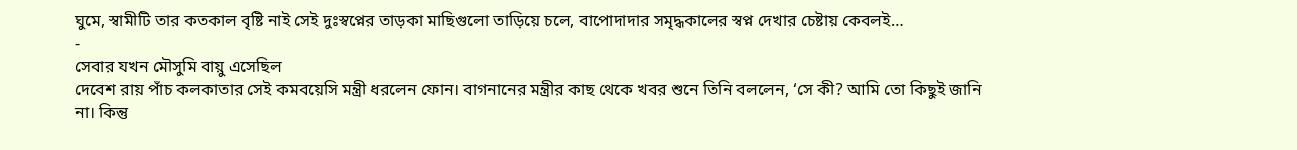ঘুমে, স্বামীটি তার কতকাল বৃষ্টি নাই সেই দুঃস্বপ্নের তাড়কা মাছিগুলো তাড়িয়ে চলে, বাপোদাদার সমৃদ্ধকালের স্বপ্ন দেখার চেষ্টায় কেবলই…
-
সেবার যখন মৌসুমি বায়ু এসেছিল
দেবেশ রায় পাঁচ কলকাতার সেই কমবয়েসি মন্ত্রী ধরলেন ফোন। বাগনানের মন্ত্রীর কাছ থেকে খবর শুনে তিনি বললেন, ‘সে কী? আমি তো কিছুই জানি না। কিন্তু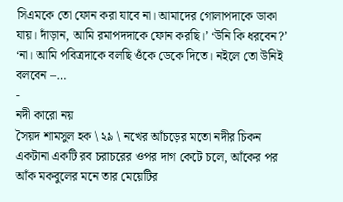সিএমকে তো ফোন করা যাবে না। আমাদের গোলাপদাকে ডাকা যায়। দাঁড়ান, আমি রমাপদদাকে ফোন করছি।’ ‘উনি কি ধরবেন?’ ‘না। আমি পবিত্রদাকে বলছি ওঁকে ডেকে দিতে। নইলে তো উনিই বলবেন –…
-
নদী কারো নয়
সৈয়দ শামসুল হক \ ২৯ \ নখের আঁচড়ের মতো নদীর চিকন একটানা একটি রব চরাচরের ওপর দাগ কেটে চলে, আঁকের পর আঁক মকবুলের মনে তার মেয়েটির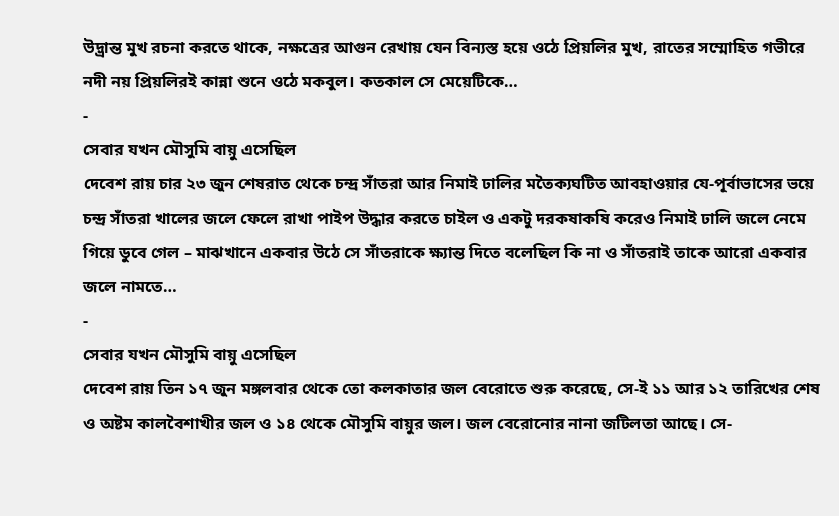উদ্ভ্রান্ত মুখ রচনা করতে থাকে, নক্ষত্রের আগুন রেখায় যেন বিন্যস্ত হয়ে ওঠে প্রিয়লির মুখ, রাতের সম্মোহিত গভীরে নদী নয় প্রিয়লিরই কান্না শুনে ওঠে মকবুল। কতকাল সে মেয়েটিকে…
-
সেবার যখন মৌসুমি বায়ু এসেছিল
দেবেশ রায় চার ২৩ জুন শেষরাত থেকে চন্দ্র সাঁতরা আর নিমাই ঢালির মতৈক্যঘটিত আবহাওয়ার যে-পূর্বাভাসের ভয়ে চন্দ্র সাঁতরা খালের জলে ফেলে রাখা পাইপ উদ্ধার করতে চাইল ও একটু দরকষাকষি করেও নিমাই ঢালি জলে নেমে গিয়ে ডুবে গেল – মাঝখানে একবার উঠে সে সাঁতরাকে ক্ষ্যান্ত দিতে বলেছিল কি না ও সাঁতরাই তাকে আরো একবার জলে নামতে…
-
সেবার যখন মৌসুমি বায়ু এসেছিল
দেবেশ রায় তিন ১৭ জুন মঙ্গলবার থেকে তো কলকাতার জল বেরোতে শুরু করেছে, সে-ই ১১ আর ১২ তারিখের শেষ ও অষ্টম কালবৈশাখীর জল ও ১৪ থেকে মৌসুমি বায়ুর জল। জল বেরোনোর নানা জটিলতা আছে। সে-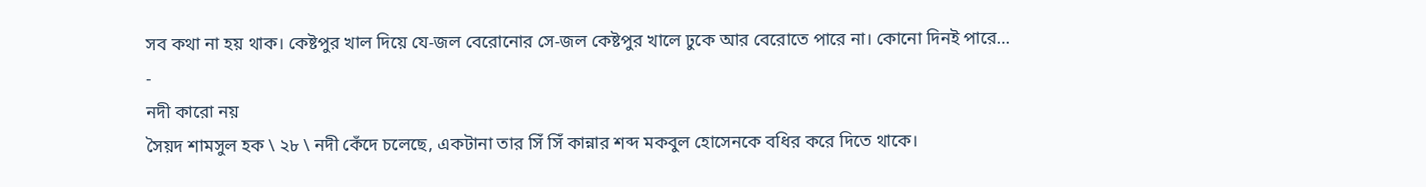সব কথা না হয় থাক। কেষ্টপুর খাল দিয়ে যে-জল বেরোনোর সে-জল কেষ্টপুর খালে ঢুকে আর বেরোতে পারে না। কোনো দিনই পারে…
-
নদী কারো নয়
সৈয়দ শামসুল হক \ ২৮ \ নদী কেঁদে চলেছে, একটানা তার সিঁ সিঁ কান্নার শব্দ মকবুল হোসেনকে বধির করে দিতে থাকে।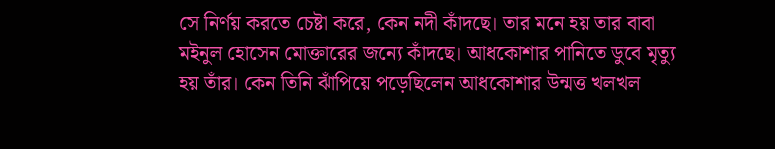সে নির্ণয় করতে চেষ্টা করে, কেন নদী কাঁদছে। তার মনে হয় তার বাবা মইনুল হোসেন মোক্তারের জন্যে কাঁদছে। আধকোশার পানিতে ডুবে মৃত্যু হয় তাঁর। কেন তিনি ঝাঁপিয়ে পড়েছিলেন আধকোশার উন্মত্ত খলখল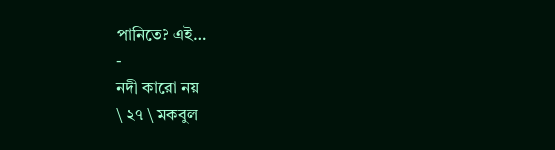পানিতে? এই…
-
নদী কারো নয়
\ ২৭ \ মকবুল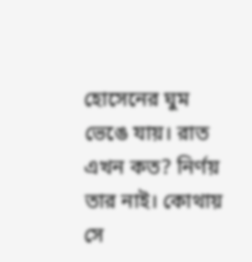হোসেনের ঘুম ভেঙে যায়। রাত এখন কত? নির্ণয় তার নাই। কোথায় সে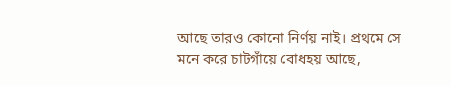আছে তারও কোনো নির্ণয় নাই। প্রথমে সে মনে করে চাটগাঁয়ে বোধহয় আছে,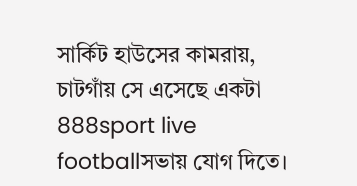সার্কিট হাউসের কামরায়, চাটগাঁয় সে এসেছে একটা 888sport live footballসভায় যোগ দিতে।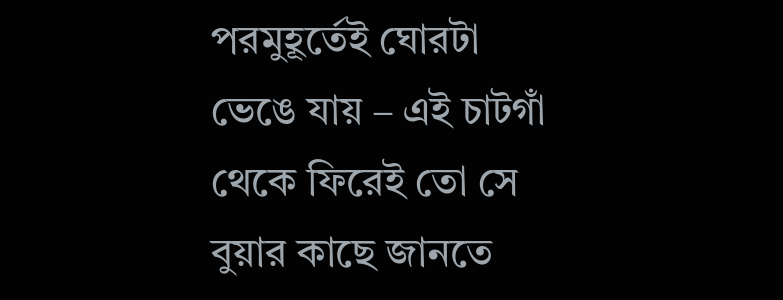পরমুহূর্তেই ঘোরটা ভেঙে যায় – এই চাটগাঁ থেকে ফিরেই তো সে বুয়ার কাছে জানতে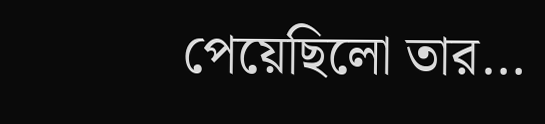পেয়েছিলো তার…